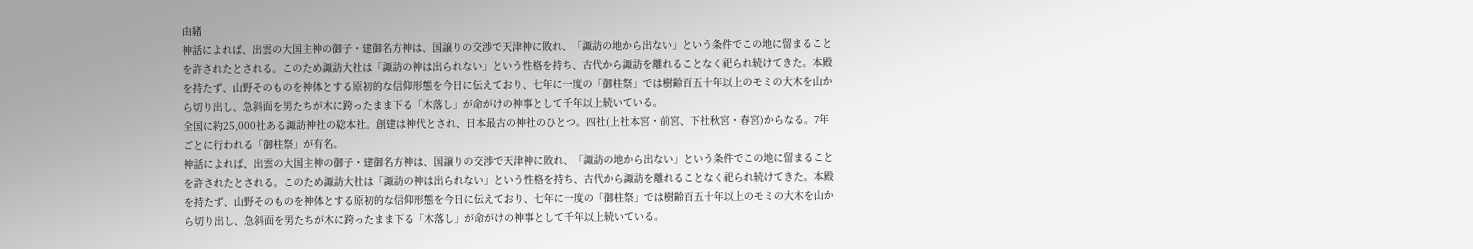由緒
神話によれば、出雲の大国主神の御子・建御名方神は、国譲りの交渉で天津神に敗れ、「諏訪の地から出ない」という条件でこの地に留まることを許されたとされる。このため諏訪大社は「諏訪の神は出られない」という性格を持ち、古代から諏訪を離れることなく祀られ続けてきた。本殿を持たず、山野そのものを神体とする原初的な信仰形態を今日に伝えており、七年に一度の「御柱祭」では樹齢百五十年以上のモミの大木を山から切り出し、急斜面を男たちが木に跨ったまま下る「木落し」が命がけの神事として千年以上続いている。
全国に約25,000社ある諏訪神社の総本社。創建は神代とされ、日本最古の神社のひとつ。四社(上社本宮・前宮、下社秋宮・春宮)からなる。7年ごとに行われる「御柱祭」が有名。
神話によれば、出雲の大国主神の御子・建御名方神は、国譲りの交渉で天津神に敗れ、「諏訪の地から出ない」という条件でこの地に留まることを許されたとされる。このため諏訪大社は「諏訪の神は出られない」という性格を持ち、古代から諏訪を離れることなく祀られ続けてきた。本殿を持たず、山野そのものを神体とする原初的な信仰形態を今日に伝えており、七年に一度の「御柱祭」では樹齢百五十年以上のモミの大木を山から切り出し、急斜面を男たちが木に跨ったまま下る「木落し」が命がけの神事として千年以上続いている。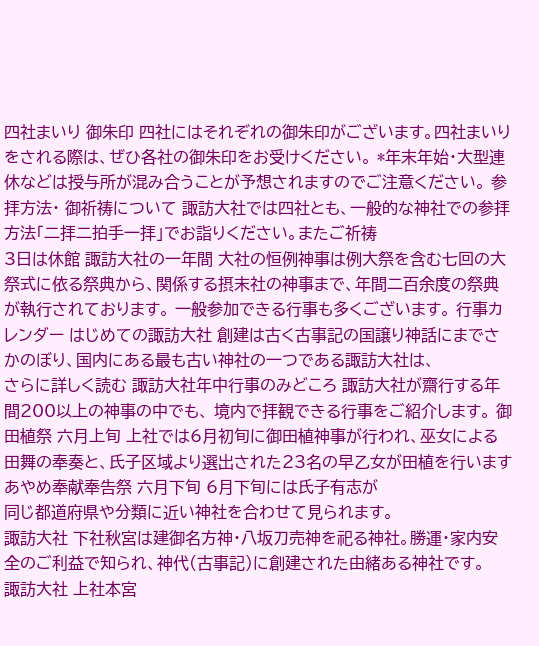四社まいり 御朱印 四社にはそれぞれの御朱印がございます。四社まいりをされる際は、ぜひ各社の御朱印をお受けください。 *年末年始・大型連休などは授与所が混み合うことが予想されますのでご注意ください。 参拝方法・ 御祈祷について 諏訪大社では四社とも、一般的な神社での参拝方法「二拝二拍手一拝」でお詣りください。またご祈祷
3日は休館 諏訪大社の一年間 大社の恒例神事は例大祭を含む七回の大祭式に依る祭典から、関係する摂末社の神事まで、年間二百余度の祭典が執行されております。 一般参加できる行事も多くございます。 行事カレンダー はじめての諏訪大社 創建は古く古事記の国譲り神話にまでさかのぼり、国内にある最も古い神社の一つである諏訪大社は、
さらに詳しく読む 諏訪大社年中行事のみどころ 諏訪大社が齋行する年間200以上の神事の中でも、 境内で拝観できる行事をご紹介します。 御田植祭 六月上旬 上社では6月初旬に御田植神事が行われ、巫女による田舞の奉奏と、氏子区域より選出された23名の早乙女が田植を行います あやめ奉献奉告祭 六月下旬 6月下旬には氏子有志が
同じ都道府県や分類に近い神社を合わせて見られます。
諏訪大社 下社秋宮は建御名方神・八坂刀売神を祀る神社。勝運・家内安全のご利益で知られ、神代(古事記)に創建された由緒ある神社です。
諏訪大社 上社本宮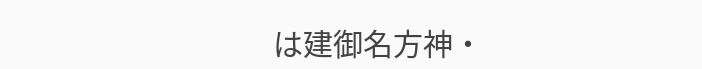は建御名方神・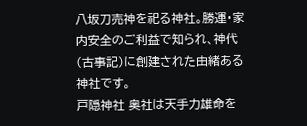八坂刀売神を祀る神社。勝運・家内安全のご利益で知られ、神代(古事記)に創建された由緒ある神社です。
戸隠神社 奥社は天手力雄命を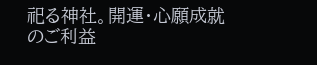祀る神社。開運・心願成就のご利益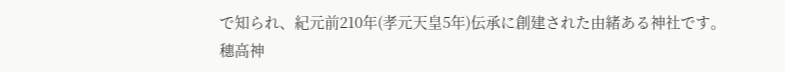で知られ、紀元前210年(孝元天皇5年)伝承に創建された由緒ある神社です。
穗高神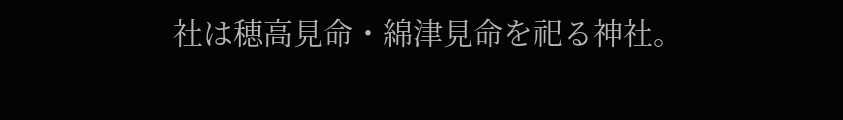社は穂高見命・綿津見命を祀る神社。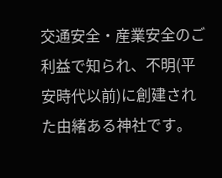交通安全・産業安全のご利益で知られ、不明(平安時代以前)に創建された由緒ある神社です。